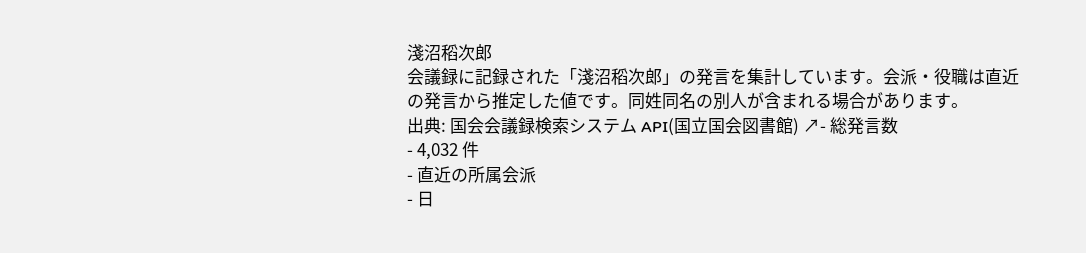淺沼稻次郎
会議録に記録された「淺沼稻次郎」の発言を集計しています。会派・役職は直近の発言から推定した値です。同姓同名の別人が含まれる場合があります。
出典: 国会会議録検索システム API(国立国会図書館) ↗- 総発言数
- 4,032 件
- 直近の所属会派
- 日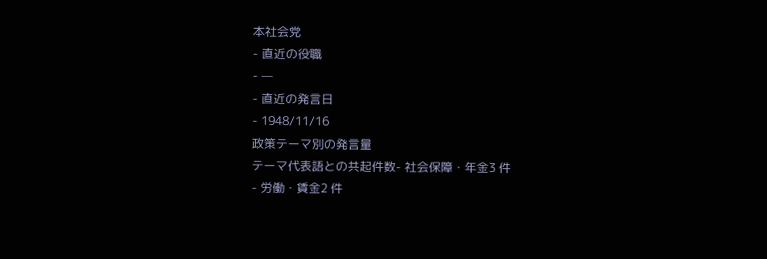本社会党
- 直近の役職
- —
- 直近の発言日
- 1948/11/16
政策テーマ別の発言量
テーマ代表語との共起件数- 社会保障・年金3 件
- 労働・賃金2 件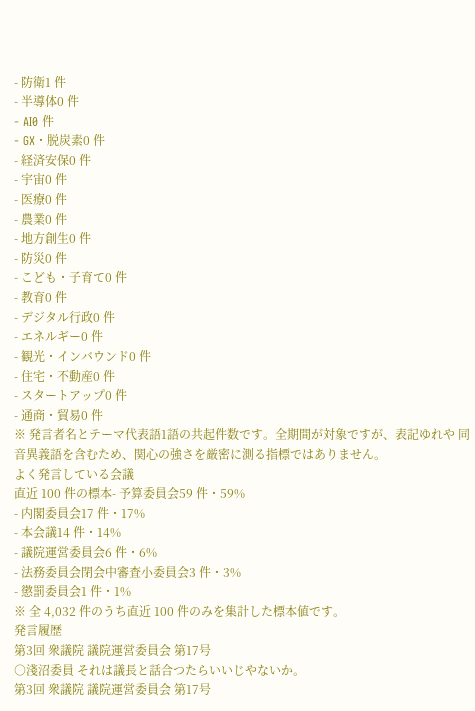- 防衛1 件
- 半導体0 件
- AI0 件
- GX・脱炭素0 件
- 経済安保0 件
- 宇宙0 件
- 医療0 件
- 農業0 件
- 地方創生0 件
- 防災0 件
- こども・子育て0 件
- 教育0 件
- デジタル行政0 件
- エネルギー0 件
- 観光・インバウンド0 件
- 住宅・不動産0 件
- スタートアップ0 件
- 通商・貿易0 件
※ 発言者名とテーマ代表語1語の共起件数です。全期間が対象ですが、表記ゆれや 同音異義語を含むため、関心の強さを厳密に測る指標ではありません。
よく発言している会議
直近 100 件の標本- 予算委員会59 件・59%
- 内閣委員会17 件・17%
- 本会議14 件・14%
- 議院運営委員会6 件・6%
- 法務委員会閉会中審査小委員会3 件・3%
- 懲罰委員会1 件・1%
※ 全 4,032 件のうち直近 100 件のみを集計した標本値です。
発言履歴
第3回 衆議院 議院運営委員会 第17号
○淺沼委員 それは議長と話合つたらいいじやないか。
第3回 衆議院 議院運営委員会 第17号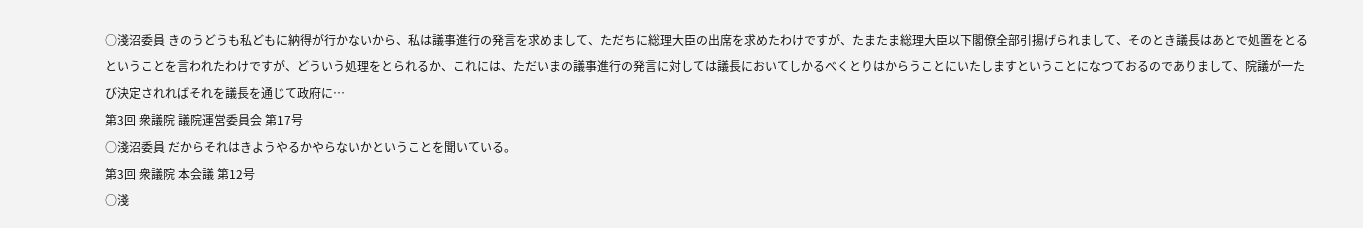○淺沼委員 きのうどうも私どもに納得が行かないから、私は議事進行の発言を求めまして、ただちに総理大臣の出席を求めたわけですが、たまたま総理大臣以下閣僚全部引揚げられまして、そのとき議長はあとで処置をとるということを言われたわけですが、どういう処理をとられるか、これには、ただいまの議事進行の発言に対しては議長においてしかるべくとりはからうことにいたしますということになつておるのでありまして、院議が一たび決定されればそれを議長を通じて政府に…
第3回 衆議院 議院運営委員会 第17号
○淺沼委員 だからそれはきようやるかやらないかということを聞いている。
第3回 衆議院 本会議 第12号
○淺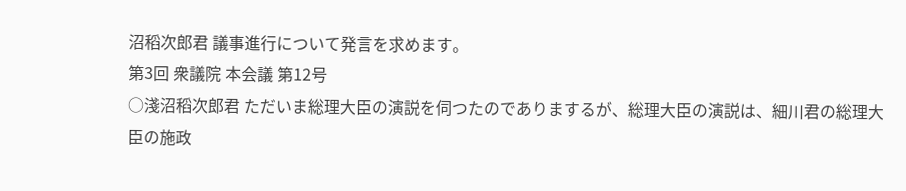沼稻次郎君 議事進行について発言を求めます。
第3回 衆議院 本会議 第12号
○淺沼稻次郎君 ただいま総理大臣の演説を伺つたのでありまするが、総理大臣の演説は、細川君の総理大臣の施政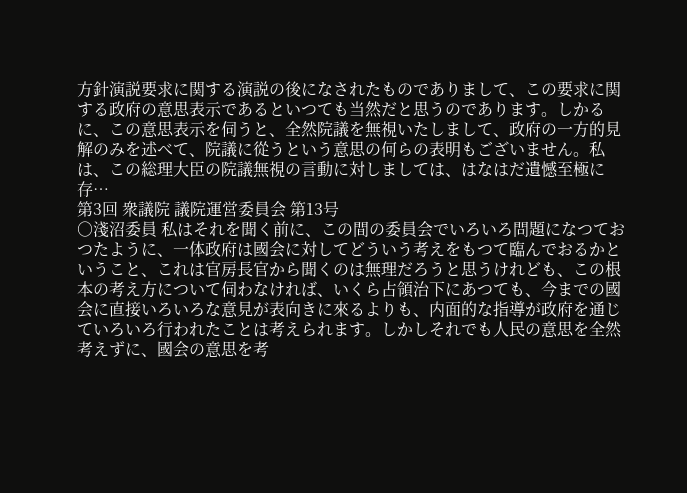方針演説要求に関する演説の後になされたものでありまして、この要求に関する政府の意思表示であるといつても当然だと思うのであります。しかるに、この意思表示を伺うと、全然院議を無視いたしまして、政府の一方的見解のみを述べて、院議に從うという意思の何らの表明もございません。私は、この総理大臣の院議無視の言動に対しましては、はなはだ遺憾至極に存…
第3回 衆議院 議院運営委員会 第13号
○淺沼委員 私はそれを聞く前に、この間の委員会でいろいろ問題になつておつたように、一体政府は國会に対してどういう考えをもつて臨んでおるかということ、これは官房長官から聞くのは無理だろうと思うけれども、この根本の考え方について伺わなければ、いくら占領治下にあつても、今までの國会に直接いろいろな意見が表向きに來るよりも、内面的な指導が政府を通じていろいろ行われたことは考えられます。しかしそれでも人民の意思を全然考えずに、國会の意思を考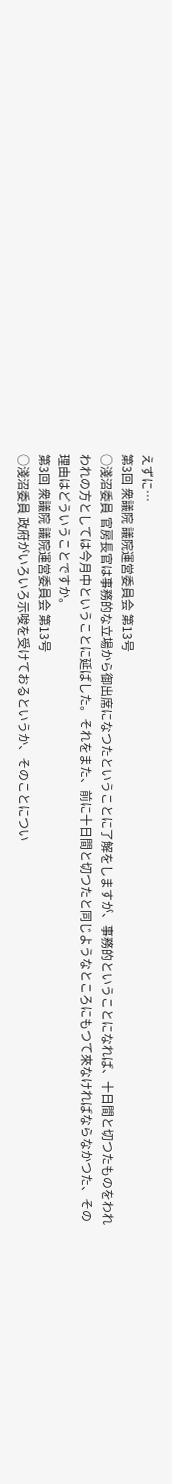えずに…
第3回 衆議院 議院運営委員会 第13号
○淺沼委員 官房長官は事務的な立場から御出席になつたということに了解をしますが、事務的ということになれば、十日間と切つたものをわれわれの方としては今月中ということに延ばした。それをまた、前に十日間と切つたと同じようなところにもつて來なければならなかつた、その理由はどういうことですか。
第3回 衆議院 議院運営委員会 第13号
○淺沼委員 政府がいろいろ示唆を受けておるというか、そのことについ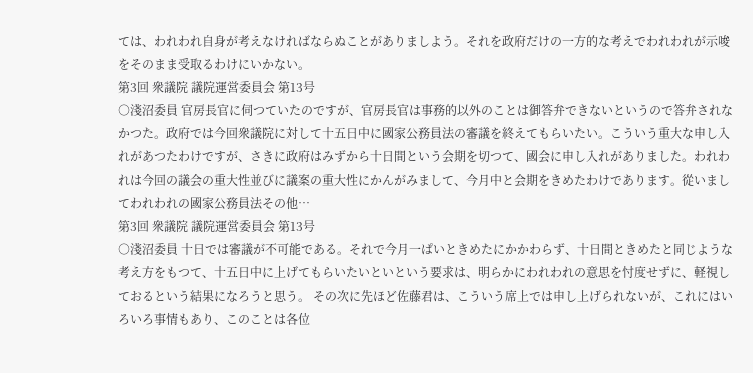ては、われわれ自身が考えなければならぬことがありましよう。それを政府だけの一方的な考えでわれわれが示唆をそのまま受取るわけにいかない。
第3回 衆議院 議院運営委員会 第13号
○淺沼委員 官房長官に伺つていたのですが、官房長官は事務的以外のことは御答弁できないというので答弁されなかつた。政府では今回衆議院に対して十五日中に國家公務員法の審議を終えてもらいたい。こういう重大な申し入れがあつたわけですが、さきに政府はみずから十日間という会期を切つて、國会に申し入れがありました。われわれは今回の議会の重大性並びに議案の重大性にかんがみまして、今月中と会期をきめたわけであります。從いましてわれわれの國家公務員法その他…
第3回 衆議院 議院運営委員会 第13号
○淺沼委員 十日では審議が不可能である。それで今月一ぱいときめたにかかわらず、十日間ときめたと同じような考え方をもつて、十五日中に上げてもらいたいといという要求は、明らかにわれわれの意思を忖度せずに、軽視しておるという結果になろうと思う。 その次に先ほど佐藤君は、こういう席上では申し上げられないが、これにはいろいろ事情もあり、このことは各位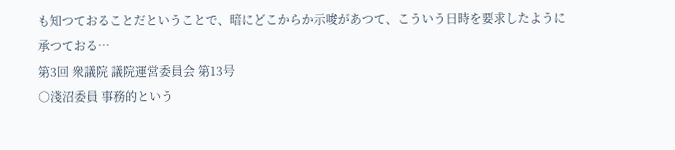も知つておることだということで、暗にどこからか示唆があつて、こういう日時を要求したように承つておる…
第3回 衆議院 議院運営委員会 第13号
○淺沼委員 事務的という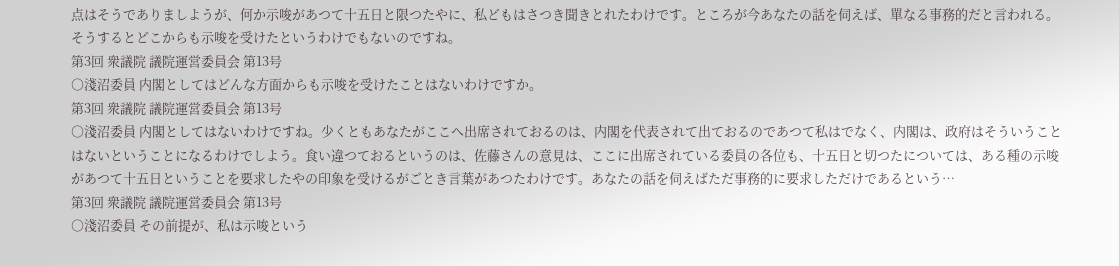点はそうでありましようが、何か示唆があつて十五日と限つたやに、私どもはさつき聞きとれたわけです。ところが今あなたの話を伺えば、單なる事務的だと言われる。そうするとどこからも示唆を受けたというわけでもないのですね。
第3回 衆議院 議院運営委員会 第13号
○淺沼委員 内閣としてはどんな方面からも示唆を受けたことはないわけですか。
第3回 衆議院 議院運営委員会 第13号
○淺沼委員 内閣としてはないわけですね。少くともあなたがここへ出席されておるのは、内閣を代表されて出ておるのであつて私はでなく、内閣は、政府はそういうことはないということになるわけでしよう。食い違つておるというのは、佐藤さんの意見は、ここに出席されている委員の各位も、十五日と切つたについては、ある種の示唆があつて十五日ということを要求したやの印象を受けるがごとき言葉があつたわけです。あなたの話を伺えばただ事務的に要求しただけであるという…
第3回 衆議院 議院運営委員会 第13号
○淺沼委員 その前提が、私は示唆という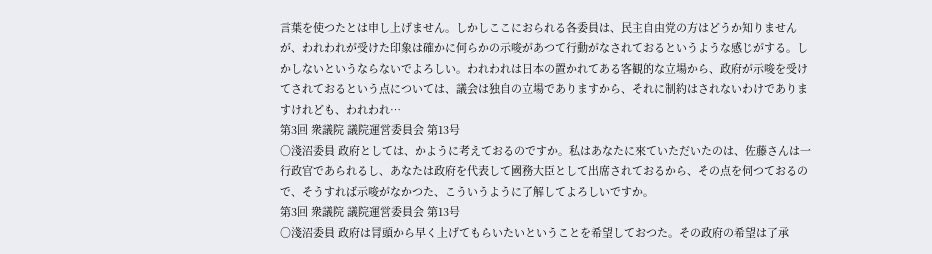言葉を使つたとは申し上げません。しかしここにおられる各委員は、民主自由党の方はどうか知りませんが、われわれが受けた印象は確かに何らかの示唆があつて行動がなされておるというような感じがする。しかしないというならないでよろしい。われわれは日本の置かれてある客観的な立場から、政府が示唆を受けてされておるという点については、議会は独自の立場でありますから、それに制約はされないわけでありますけれども、われわれ…
第3回 衆議院 議院運営委員会 第13号
○淺沼委員 政府としては、かように考えておるのですか。私はあなたに來ていただいたのは、佐藤さんは一行政官であられるし、あなたは政府を代表して國務大臣として出席されておるから、その点を伺つておるので、そうすれば示唆がなかつた、こういうように了解してよろしいですか。
第3回 衆議院 議院運営委員会 第13号
○淺沼委員 政府は冐頭から早く上げてもらいたいということを希望しておつた。その政府の希望は了承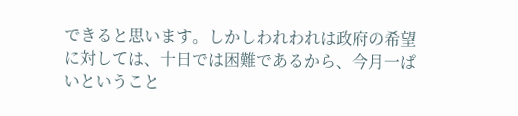できると思います。しかしわれわれは政府の希望に対しては、十日では困難であるから、今月一ぱいということ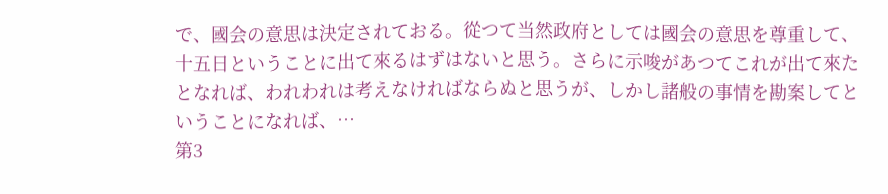で、國会の意思は決定されておる。從つて当然政府としては國会の意思を尊重して、十五日ということに出て來るはずはないと思う。さらに示唆があつてこれが出て來たとなれば、われわれは考えなければならぬと思うが、しかし諸般の事情を勘案してということになれば、…
第3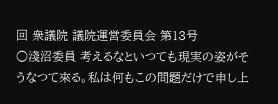回 衆議院 議院運営委員会 第13号
○淺沼委員 考えるなといつても現実の姿がそうなつて來る。私は何もこの問題だけで申し上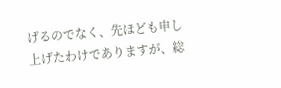げるのでなく、先ほども申し上げたわけでありますが、総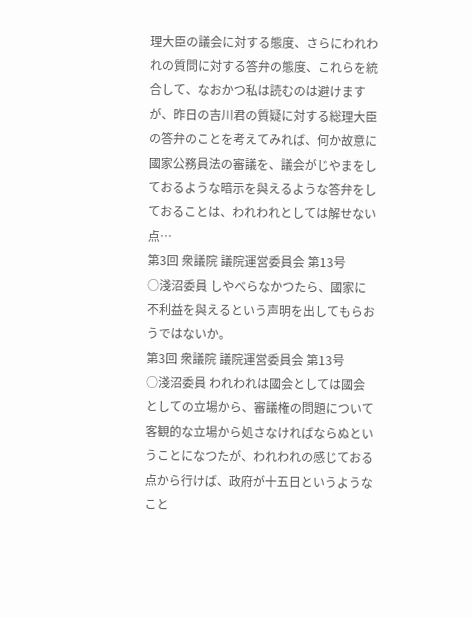理大臣の議会に対する態度、さらにわれわれの質問に対する答弁の態度、これらを統合して、なおかつ私は読むのは避けますが、昨日の吉川君の質疑に対する総理大臣の答弁のことを考えてみれば、何か故意に國家公務員法の審議を、議会がじやまをしておるような暗示を與えるような答弁をしておることは、われわれとしては解せない点…
第3回 衆議院 議院運営委員会 第13号
○淺沼委員 しやべらなかつたら、國家に不利益を與えるという声明を出してもらおうではないか。
第3回 衆議院 議院運営委員会 第13号
○淺沼委員 われわれは國会としては國会としての立場から、審議権の問題について客観的な立場から処さなければならぬということになつたが、われわれの感じておる点から行けば、政府が十五日というようなこと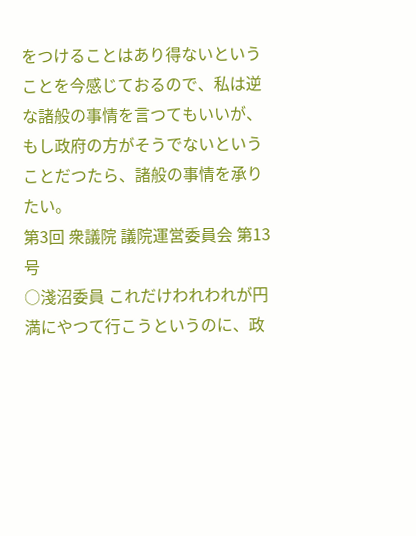をつけることはあり得ないということを今感じておるので、私は逆な諸般の事情を言つてもいいが、もし政府の方がそうでないということだつたら、諸般の事情を承りたい。
第3回 衆議院 議院運営委員会 第13号
○淺沼委員 これだけわれわれが円満にやつて行こうというのに、政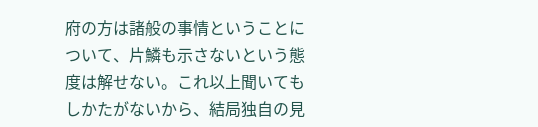府の方は諸般の事情ということについて、片鱗も示さないという態度は解せない。これ以上聞いてもしかたがないから、結局独自の見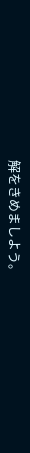解をきめましよう。